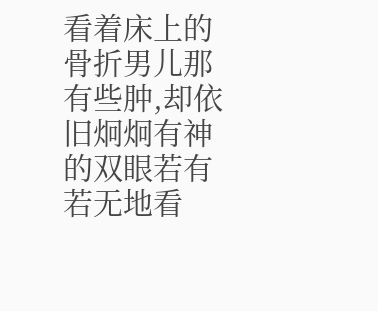看着床上的骨折男儿那有些肿,却依旧炯炯有神的双眼若有若无地看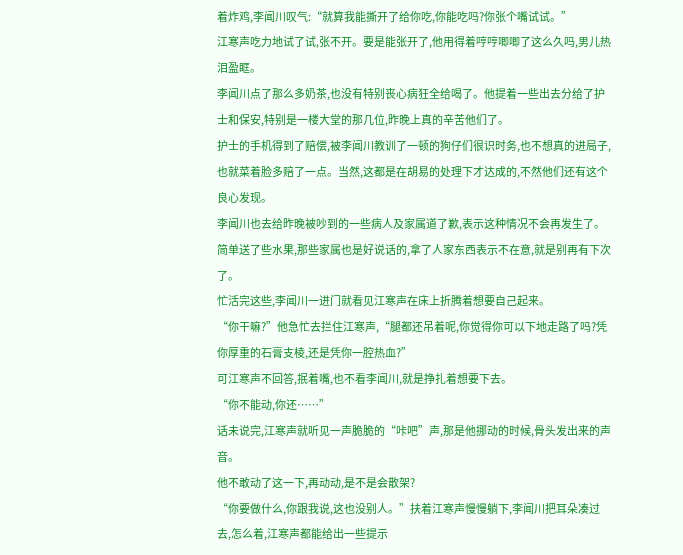着炸鸡,李闻川叹气:“就算我能撕开了给你吃,你能吃吗?你张个嘴试试。”
江寒声吃力地试了试,张不开。要是能张开了,他用得着哼哼唧唧了这么久吗,男儿热泪盈眶。
李闻川点了那么多奶茶,也没有特别丧心病狂全给喝了。他提着一些出去分给了护士和保安,特别是一楼大堂的那几位,昨晚上真的辛苦他们了。
护士的手机得到了赔偿,被李闻川教训了一顿的狗仔们很识时务,也不想真的进局子,也就菜着脸多赔了一点。当然,这都是在胡易的处理下才达成的,不然他们还有这个良心发现。
李闻川也去给昨晚被吵到的一些病人及家属道了歉,表示这种情况不会再发生了。简单送了些水果,那些家属也是好说话的,拿了人家东西表示不在意,就是别再有下次了。
忙活完这些,李闻川一进门就看见江寒声在床上折腾着想要自己起来。
“你干嘛?”他急忙去拦住江寒声,“腿都还吊着呢,你觉得你可以下地走路了吗?凭你厚重的石膏支棱,还是凭你一腔热血?”
可江寒声不回答,抿着嘴,也不看李闻川,就是挣扎着想要下去。
“你不能动,你还……”
话未说完,江寒声就听见一声脆脆的“咔吧”声,那是他挪动的时候,骨头发出来的声音。
他不敢动了这一下,再动动,是不是会散架?
“你要做什么,你跟我说,这也没别人。”扶着江寒声慢慢躺下,李闻川把耳朵凑过去,怎么着,江寒声都能给出一些提示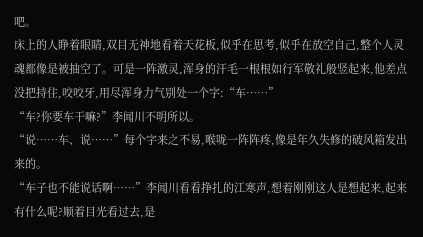吧。
床上的人睁着眼睛,双目无神地看着天花板,似乎在思考,似乎在放空自己,整个人灵魂都像是被抽空了。可是一阵激灵,浑身的汗毛一根根如行军敬礼般竖起来,他差点没把持住,咬咬牙,用尽浑身力气别处一个字:“车……”
“车?你要车干嘛?”李闻川不明所以。
“说……车、说……”每个字来之不易,喉咙一阵阵疼,像是年久失修的破风箱发出来的。
“车子也不能说话啊……”李闻川看看挣扎的江寒声,想着刚刚这人是想起来,起来有什么呢?顺着目光看过去,是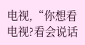电视,“你想看电视?看会说话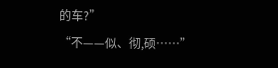的车?”
“不——似、彻,硕……”